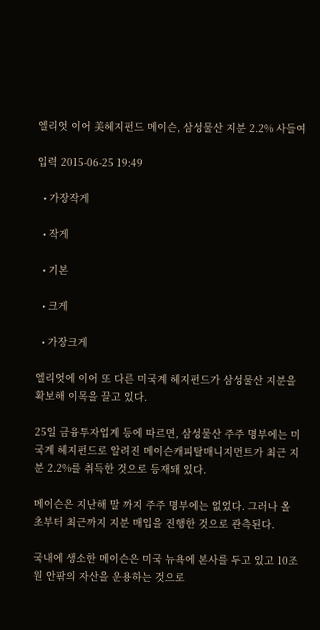엘리엇 이어 美헤지펀드 메이슨, 삼성물산 지분 2.2% 사들여

입력 2015-06-25 19:49

  • 가장작게

  • 작게

  • 기본

  • 크게

  • 가장크게

엘리엇에 이어 또 다른 미국계 헤지펀드가 삼성물산 지분을 확보해 이목을 끌고 있다.

25일 금융투자업계 등에 따르면, 삼성물산 주주 명부에는 미국계 헤지펀드로 알려진 메이슨캐피탈매니지먼트가 최근 지분 2.2%를 취득한 것으로 등재돼 있다.

메이슨은 지난해 말 까지 주주 명부에는 없었다. 그러나 올 초부터 최근까지 지분 매입을 진행한 것으로 관측된다.

국내에 생소한 메이슨은 미국 뉴욕에 본사를 두고 있고 10조원 안팎의 자산을 운용하는 것으로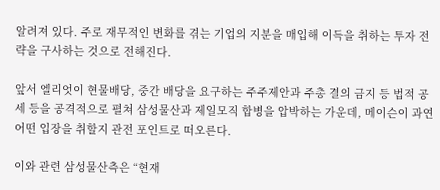알려져 있다. 주로 재무적인 변화를 겪는 기업의 지분을 매입해 이득을 취하는 투자 전략을 구사하는 것으로 전해진다.

앞서 엘리엇이 현물배당, 중간 배당을 요구하는 주주제안과 주총 결의 금지 등 법적 공세 등을 공격적으로 펼쳐 삼성물산과 제일모직 합병을 압박하는 가운데, 메이슨이 과연 어떤 입장을 취할지 관전 포인트로 떠오른다.

이와 관련 삼성물산측은 “현재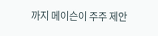까지 메이슨이 주주 제안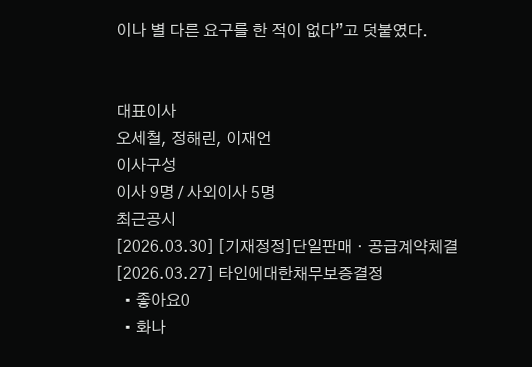이나 별 다른 요구를 한 적이 없다”고 덧붙였다.


대표이사
오세철, 정해린, 이재언
이사구성
이사 9명 / 사외이사 5명
최근공시
[2026.03.30] [기재정정]단일판매ㆍ공급계약체결
[2026.03.27] 타인에대한채무보증결정
  • 좋아요0
  • 화나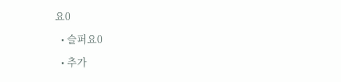요0
  • 슬퍼요0
  • 추가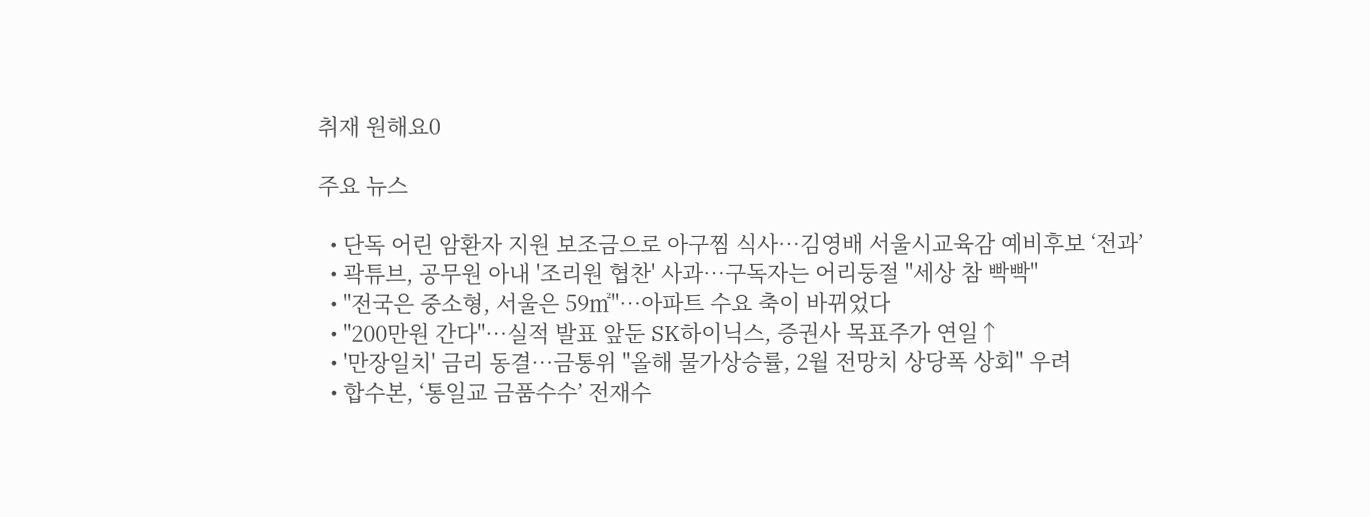취재 원해요0

주요 뉴스

  • 단독 어린 암환자 지원 보조금으로 아구찜 식사…김영배 서울시교육감 예비후보 ‘전과’
  • 곽튜브, 공무원 아내 '조리원 협찬' 사과⋯구독자는 어리둥절 "세상 참 빡빡"
  • "전국은 중소형, 서울은 59㎡"⋯아파트 수요 축이 바뀌었다
  • "200만원 간다"⋯실적 발표 앞둔 SK하이닉스, 증권사 목표주가 연일↑
  • '만장일치' 금리 동결⋯금통위 "올해 물가상승률, 2월 전망치 상당폭 상회" 우려
  • 합수본, ‘통일교 금품수수’ 전재수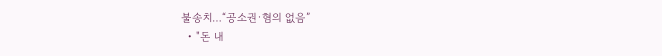불송치…“공소권·혐의 없음”
  • "돈 내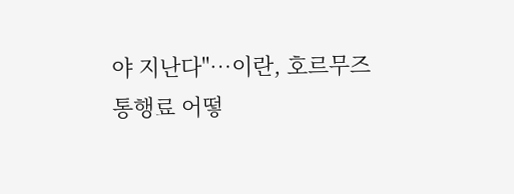야 지난다"⋯이란, 호르무즈 통행료 어떻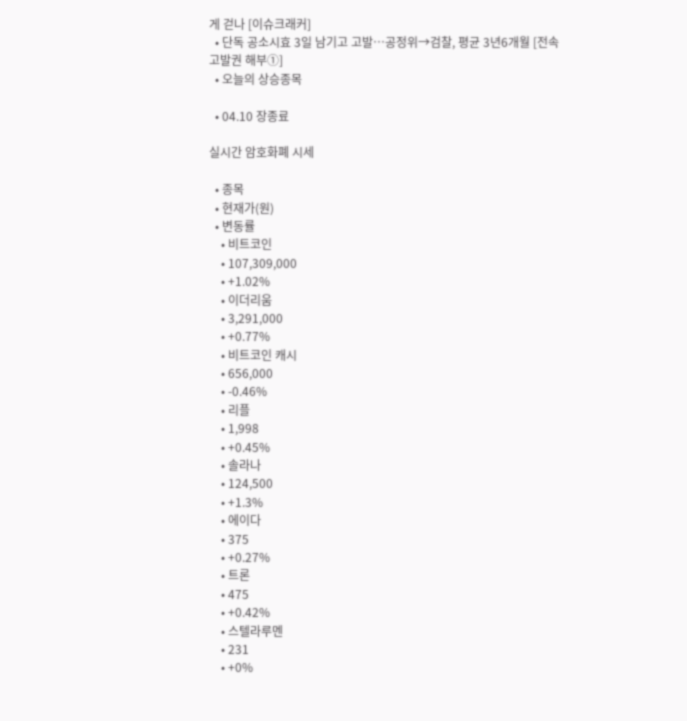게 걷나 [이슈크래커]
  • 단독 공소시효 3일 남기고 고발…공정위→검찰, 평균 3년6개월 [전속고발권 해부①]
  • 오늘의 상승종목

  • 04.10 장종료

실시간 암호화폐 시세

  • 종목
  • 현재가(원)
  • 변동률
    • 비트코인
    • 107,309,000
    • +1.02%
    • 이더리움
    • 3,291,000
    • +0.77%
    • 비트코인 캐시
    • 656,000
    • -0.46%
    • 리플
    • 1,998
    • +0.45%
    • 솔라나
    • 124,500
    • +1.3%
    • 에이다
    • 375
    • +0.27%
    • 트론
    • 475
    • +0.42%
    • 스텔라루멘
    • 231
    • +0%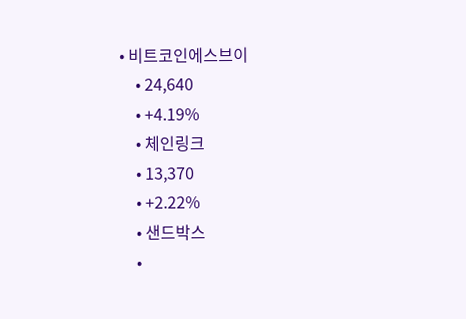• 비트코인에스브이
    • 24,640
    • +4.19%
    • 체인링크
    • 13,370
    • +2.22%
    • 샌드박스
    •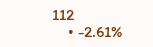112
    • -2.61%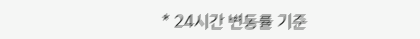* 24시간 변동률 기준